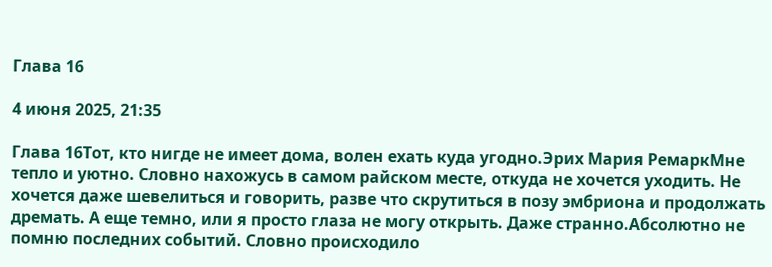Глава 16

4 июня 2025, 21:35

Глава 16Тот, кто нигде не имеет дома, волен ехать куда угодно.Эрих Мария РемаркМне тепло и уютно. Словно нахожусь в самом райском месте, откуда не хочется уходить. Не хочется даже шевелиться и говорить, разве что скрутиться в позу эмбриона и продолжать дремать. А еще темно, или я просто глаза не могу открыть. Даже странно.Абсолютно не помню последних событий. Словно происходило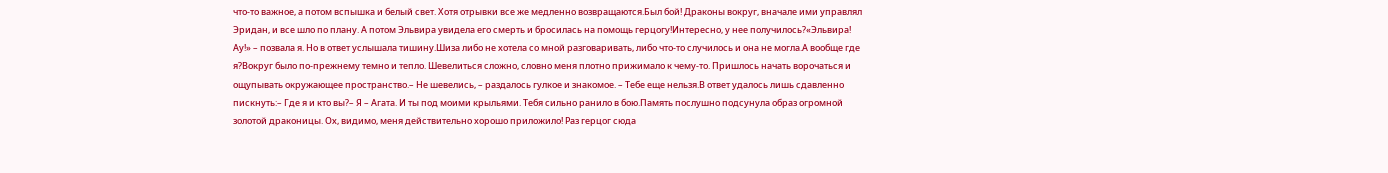что-то важное, а потом вспышка и белый свет. Хотя отрывки все же медленно возвращаются.Был бой! Драконы вокруг, вначале ими управлял Эридан, и все шло по плану. А потом Эльвира увидела его смерть и бросилась на помощь герцогу!Интересно, у нее получилось?«Эльвира! Ау!» – позвала я. Но в ответ услышала тишину.Шиза либо не хотела со мной разговаривать, либо что-то случилось и она не могла.А вообще где я?Вокруг было по-прежнему темно и тепло. Шевелиться сложно, словно меня плотно прижимало к чему-то. Пришлось начать ворочаться и ощупывать окружающее пространство.– Не шевелись, – раздалось гулкое и знакомое. – Тебе еще нельзя.В ответ удалось лишь сдавленно пискнуть:– Где я и кто вы?– Я – Агата. И ты под моими крыльями. Тебя сильно ранило в бою.Память послушно подсунула образ огромной золотой драконицы. Ох, видимо, меня действительно хорошо приложило! Раз герцог сюда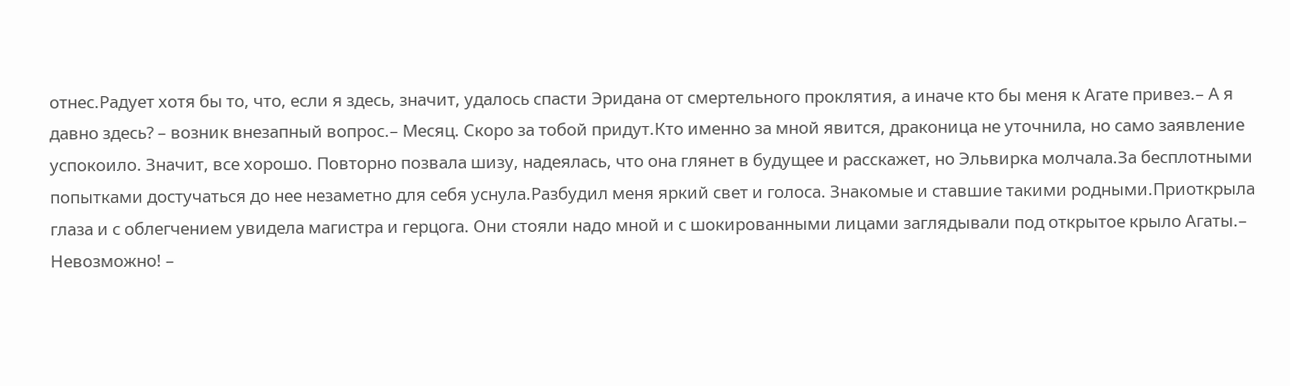отнес.Радует хотя бы то, что, если я здесь, значит, удалось спасти Эридана от смертельного проклятия, а иначе кто бы меня к Агате привез.– А я давно здесь? – возник внезапный вопрос.– Месяц. Скоро за тобой придут.Кто именно за мной явится, драконица не уточнила, но само заявление успокоило. Значит, все хорошо. Повторно позвала шизу, надеялась, что она глянет в будущее и расскажет, но Эльвирка молчала.За бесплотными попытками достучаться до нее незаметно для себя уснула.Разбудил меня яркий свет и голоса. Знакомые и ставшие такими родными.Приоткрыла глаза и с облегчением увидела магистра и герцога. Они стояли надо мной и с шокированными лицами заглядывали под открытое крыло Агаты.– Невозможно! –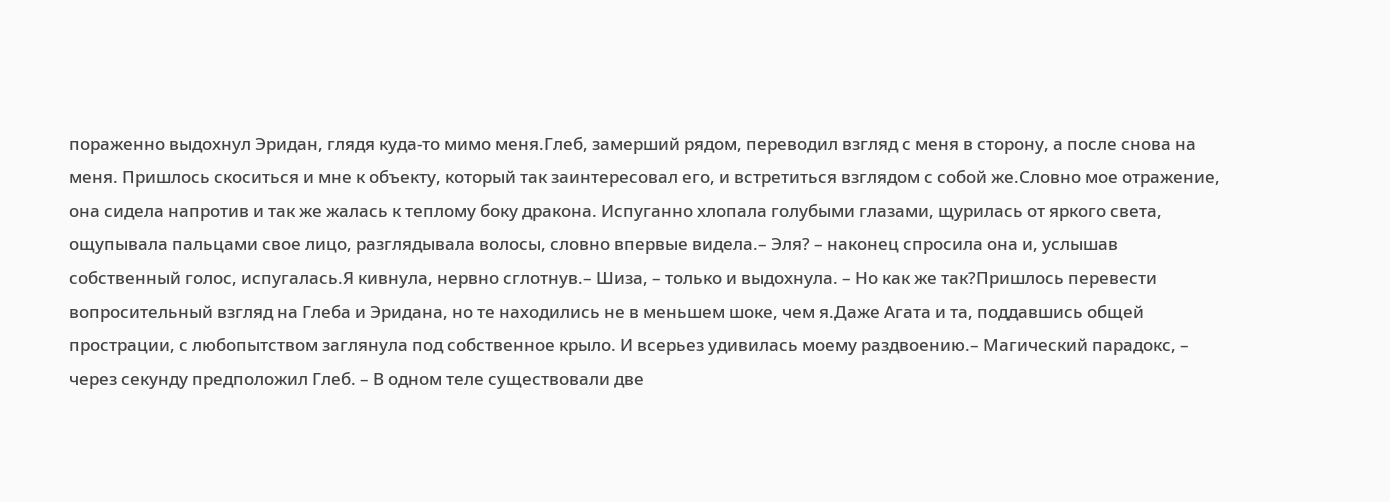пораженно выдохнул Эридан, глядя куда-то мимо меня.Глеб, замерший рядом, переводил взгляд с меня в сторону, а после снова на меня. Пришлось скоситься и мне к объекту, который так заинтересовал его, и встретиться взглядом с собой же.Словно мое отражение, она сидела напротив и так же жалась к теплому боку дракона. Испуганно хлопала голубыми глазами, щурилась от яркого света, ощупывала пальцами свое лицо, разглядывала волосы, словно впервые видела.– Эля? – наконец спросила она и, услышав собственный голос, испугалась.Я кивнула, нервно сглотнув.– Шиза, – только и выдохнула. – Но как же так?Пришлось перевести вопросительный взгляд на Глеба и Эридана, но те находились не в меньшем шоке, чем я.Даже Агата и та, поддавшись общей прострации, с любопытством заглянула под собственное крыло. И всерьез удивилась моему раздвоению.– Магический парадокс, – через секунду предположил Глеб. – В одном теле существовали две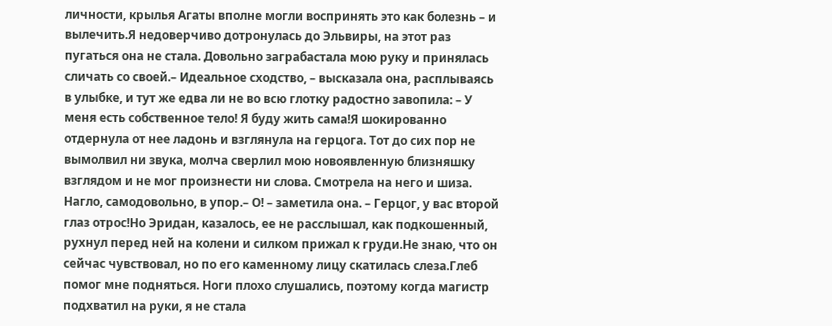личности, крылья Агаты вполне могли воспринять это как болезнь – и вылечить.Я недоверчиво дотронулась до Эльвиры, на этот раз пугаться она не стала. Довольно заграбастала мою руку и принялась сличать со своей.– Идеальное сходство, – высказала она, расплываясь в улыбке, и тут же едва ли не во всю глотку радостно завопила: – У меня есть собственное тело! Я буду жить сама!Я шокированно отдернула от нее ладонь и взглянула на герцога. Тот до сих пор не вымолвил ни звука, молча сверлил мою новоявленную близняшку взглядом и не мог произнести ни слова. Смотрела на него и шиза. Нагло, самодовольно, в упор.– О! – заметила она. – Герцог, у вас второй глаз отрос!Но Эридан, казалось, ее не расслышал, как подкошенный, рухнул перед ней на колени и силком прижал к груди.Не знаю, что он сейчас чувствовал, но по его каменному лицу скатилась слеза.Глеб помог мне подняться. Ноги плохо слушались, поэтому когда магистр подхватил на руки, я не стала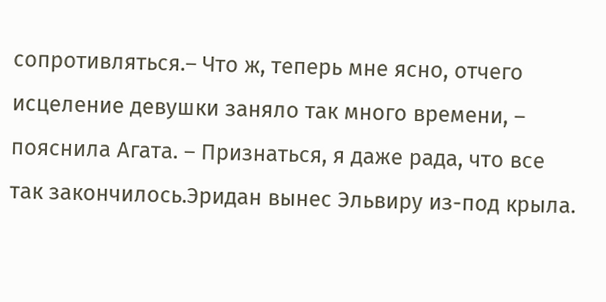сопротивляться.– Что ж, теперь мне ясно, отчего исцеление девушки заняло так много времени, – пояснила Агата. – Признаться, я даже рада, что все так закончилось.Эридан вынес Эльвиру из-под крыла.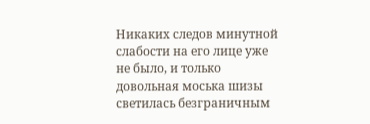Никаких следов минутной слабости на его лице уже не было, и только довольная моська шизы светилась безграничным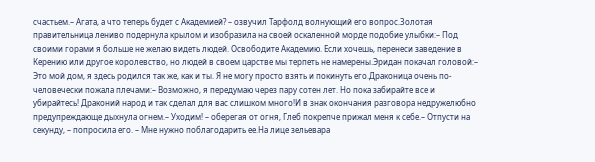счастьем.– Агата, а что теперь будет с Академией? – озвучил Тарфолд волнующий его вопрос.Золотая правительница лениво подернула крылом и изобразила на своей оскаленной морде подобие улыбки:– Под своими горами я больше не желаю видеть людей. Освободите Академию. Если хочешь, перенеси заведение в Керению или другое королевство, но людей в своем царстве мы терпеть не намерены.Эридан покачал головой:– Это мой дом, я здесь родился так же, как и ты. Я не могу просто взять и покинуть его.Драконица очень по-человечески пожала плечами:– Возможно, я передумаю через пару сотен лет. Но пока забирайте все и убирайтесь! Драконий народ и так сделал для вас слишком много!И в знак окончания разговора недружелюбно предупреждающе дыхнула огнем.– Уходим! – оберегая от огня, Глеб покрепче прижал меня к себе.– Отпусти на секунду, – попросила его. – Мне нужно поблагодарить ее.На лице зельевара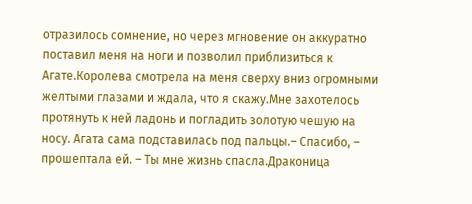отразилось сомнение, но через мгновение он аккуратно поставил меня на ноги и позволил приблизиться к Агате.Королева смотрела на меня сверху вниз огромными желтыми глазами и ждала, что я скажу.Мне захотелось протянуть к ней ладонь и погладить золотую чешую на носу. Агата сама подставилась под пальцы.– Спасибо, – прошептала ей. – Ты мне жизнь спасла.Драконица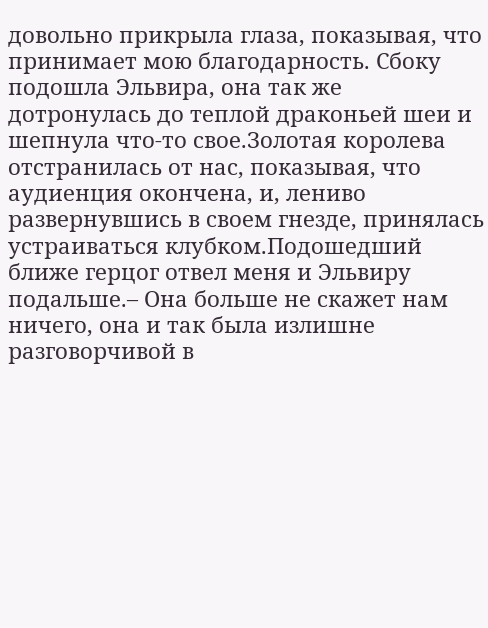довольно прикрыла глаза, показывая, что принимает мою благодарность. Сбоку подошла Эльвира, она так же дотронулась до теплой драконьей шеи и шепнула что-то свое.Золотая королева отстранилась от нас, показывая, что аудиенция окончена, и, лениво развернувшись в своем гнезде, принялась устраиваться клубком.Подошедший ближе герцог отвел меня и Эльвиру подальше.– Она больше не скажет нам ничего, она и так была излишне разговорчивой в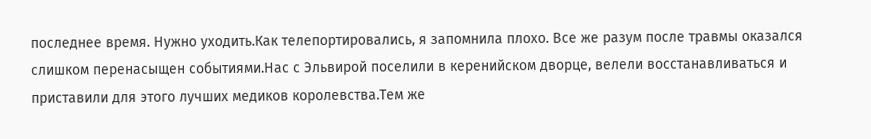последнее время. Нужно уходить.Как телепортировались, я запомнила плохо. Все же разум после травмы оказался слишком перенасыщен событиями.Нас с Эльвирой поселили в керенийском дворце, велели восстанавливаться и приставили для этого лучших медиков королевства.Тем же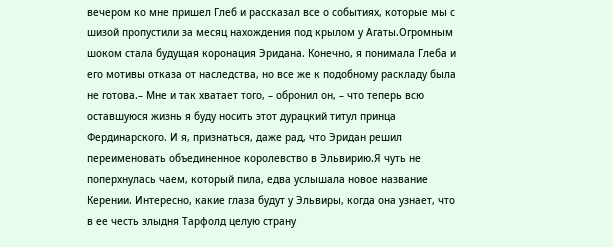вечером ко мне пришел Глеб и рассказал все о событиях, которые мы с шизой пропустили за месяц нахождения под крылом у Агаты.Огромным шоком стала будущая коронация Эридана. Конечно, я понимала Глеба и его мотивы отказа от наследства, но все же к подобному раскладу была не готова.– Мне и так хватает того, – обронил он, – что теперь всю оставшуюся жизнь я буду носить этот дурацкий титул принца Фердинарского. И я, признаться, даже рад, что Эридан решил переименовать объединенное королевство в Эльвирию.Я чуть не поперхнулась чаем, который пила, едва услышала новое название Керении. Интересно, какие глаза будут у Эльвиры, когда она узнает, что в ее честь злыдня Тарфолд целую страну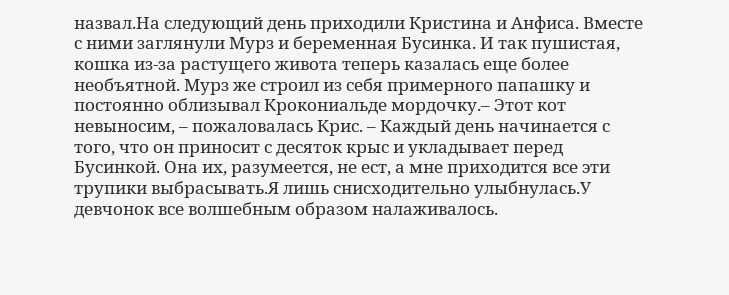назвал.На следующий день приходили Кристина и Анфиса. Вместе с ними заглянули Мурз и беременная Бусинка. И так пушистая, кошка из-за растущего живота теперь казалась еще более необъятной. Мурз же строил из себя примерного папашку и постоянно облизывал Крокониальде мордочку.– Этот кот невыносим, – пожаловалась Крис. – Каждый день начинается с того, что он приносит с десяток крыс и укладывает перед Бусинкой. Она их, разумеется, не ест, а мне приходится все эти трупики выбрасывать.Я лишь снисходительно улыбнулась.У девчонок все волшебным образом налаживалось.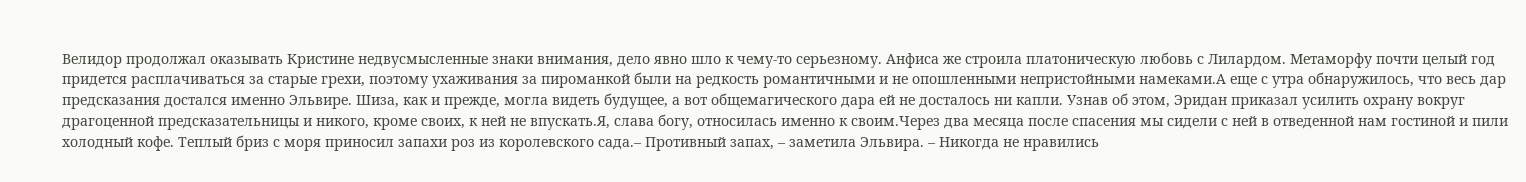Велидор продолжал оказывать Кристине недвусмысленные знаки внимания, дело явно шло к чему-то серьезному. Анфиса же строила платоническую любовь с Лилардом. Метаморфу почти целый год придется расплачиваться за старые грехи, поэтому ухаживания за пироманкой были на редкость романтичными и не опошленными непристойными намеками.А еще с утра обнаружилось, что весь дар предсказания достался именно Эльвире. Шиза, как и прежде, могла видеть будущее, а вот общемагического дара ей не досталось ни капли. Узнав об этом, Эридан приказал усилить охрану вокруг драгоценной предсказательницы и никого, кроме своих, к ней не впускать.Я, слава богу, относилась именно к своим.Через два месяца после спасения мы сидели с ней в отведенной нам гостиной и пили холодный кофе. Теплый бриз с моря приносил запахи роз из королевского сада.– Противный запах, – заметила Эльвира. – Никогда не нравились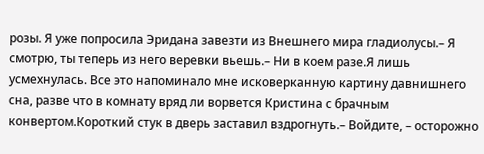розы. Я уже попросила Эридана завезти из Внешнего мира гладиолусы.– Я смотрю, ты теперь из него веревки вьешь.– Ни в коем разе.Я лишь усмехнулась. Все это напоминало мне исковерканную картину давнишнего сна, разве что в комнату вряд ли ворвется Кристина с брачным конвертом.Короткий стук в дверь заставил вздрогнуть.– Войдите, – осторожно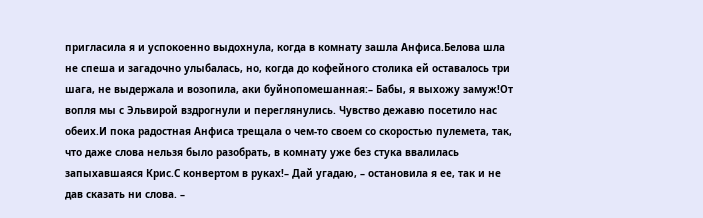пригласила я и успокоенно выдохнула, когда в комнату зашла Анфиса.Белова шла не спеша и загадочно улыбалась, но, когда до кофейного столика ей оставалось три шага, не выдержала и возопила, аки буйнопомешанная:– Бабы, я выхожу замуж!От вопля мы с Эльвирой вздрогнули и переглянулись. Чувство дежавю посетило нас обеих.И пока радостная Анфиса трещала о чем-то своем со скоростью пулемета, так, что даже слова нельзя было разобрать, в комнату уже без стука ввалилась запыхавшаяся Крис.С конвертом в руках!– Дай угадаю, – остановила я ее, так и не дав сказать ни слова. –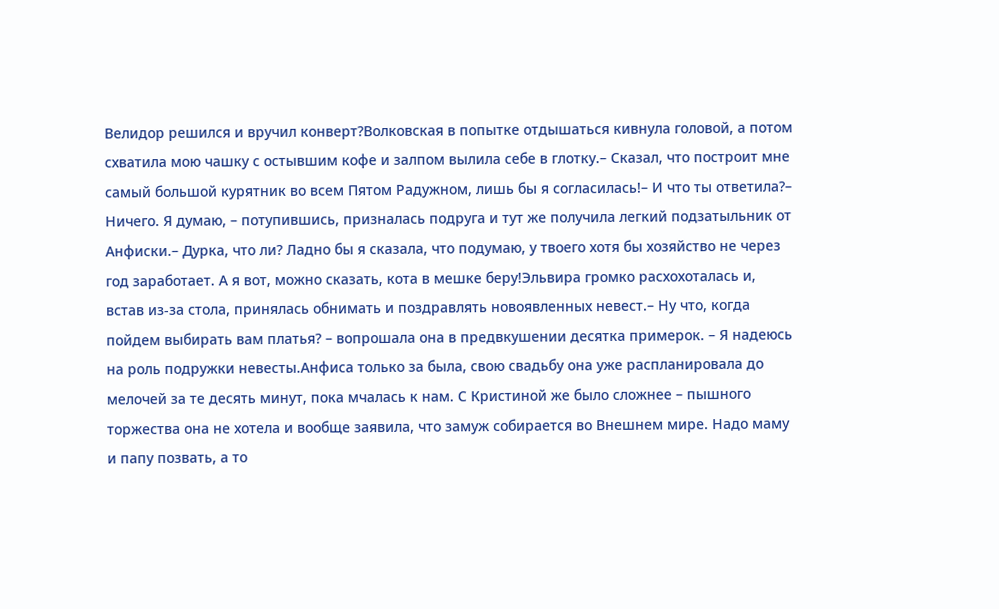Велидор решился и вручил конверт?Волковская в попытке отдышаться кивнула головой, а потом схватила мою чашку с остывшим кофе и залпом вылила себе в глотку.– Сказал, что построит мне самый большой курятник во всем Пятом Радужном, лишь бы я согласилась!– И что ты ответила?– Ничего. Я думаю, – потупившись, призналась подруга и тут же получила легкий подзатыльник от Анфиски.– Дурка, что ли? Ладно бы я сказала, что подумаю, у твоего хотя бы хозяйство не через год заработает. А я вот, можно сказать, кота в мешке беру!Эльвира громко расхохоталась и, встав из-за стола, принялась обнимать и поздравлять новоявленных невест.– Ну что, когда пойдем выбирать вам платья? – вопрошала она в предвкушении десятка примерок. – Я надеюсь на роль подружки невесты.Анфиса только за была, свою свадьбу она уже распланировала до мелочей за те десять минут, пока мчалась к нам. С Кристиной же было сложнее – пышного торжества она не хотела и вообще заявила, что замуж собирается во Внешнем мире. Надо маму и папу позвать, а то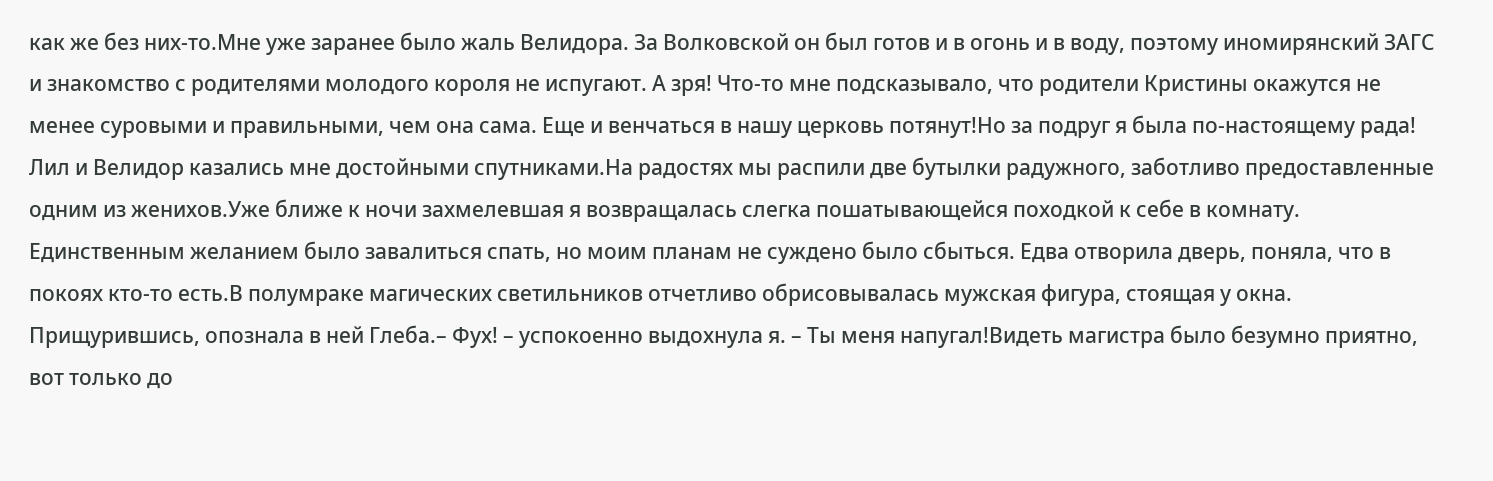как же без них-то.Мне уже заранее было жаль Велидора. За Волковской он был готов и в огонь и в воду, поэтому иномирянский ЗАГС и знакомство с родителями молодого короля не испугают. А зря! Что-то мне подсказывало, что родители Кристины окажутся не менее суровыми и правильными, чем она сама. Еще и венчаться в нашу церковь потянут!Но за подруг я была по-настоящему рада! Лил и Велидор казались мне достойными спутниками.На радостях мы распили две бутылки радужного, заботливо предоставленные одним из женихов.Уже ближе к ночи захмелевшая я возвращалась слегка пошатывающейся походкой к себе в комнату. Единственным желанием было завалиться спать, но моим планам не суждено было сбыться. Едва отворила дверь, поняла, что в покоях кто-то есть.В полумраке магических светильников отчетливо обрисовывалась мужская фигура, стоящая у окна. Прищурившись, опознала в ней Глеба.– Фух! – успокоенно выдохнула я. – Ты меня напугал!Видеть магистра было безумно приятно, вот только до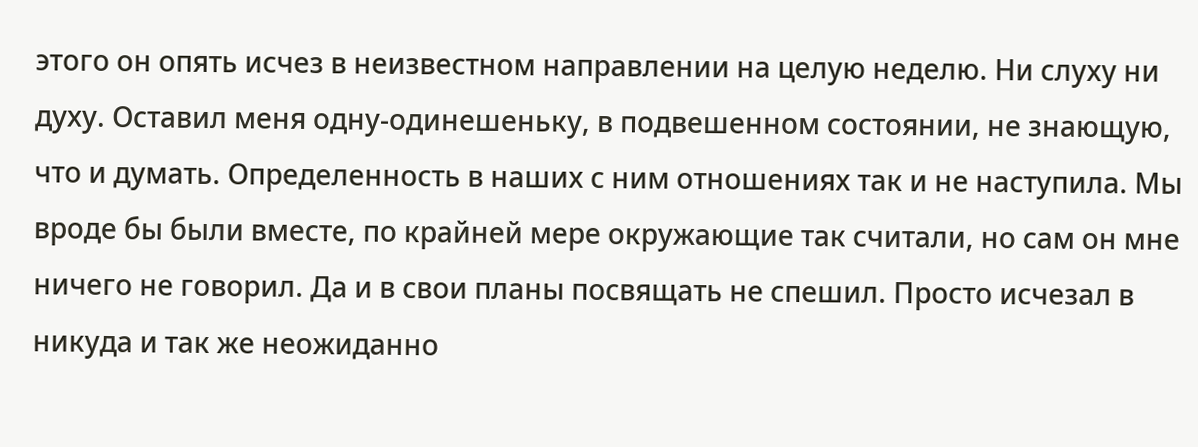этого он опять исчез в неизвестном направлении на целую неделю. Ни слуху ни духу. Оставил меня одну-одинешеньку, в подвешенном состоянии, не знающую, что и думать. Определенность в наших с ним отношениях так и не наступила. Мы вроде бы были вместе, по крайней мере окружающие так считали, но сам он мне ничего не говорил. Да и в свои планы посвящать не спешил. Просто исчезал в никуда и так же неожиданно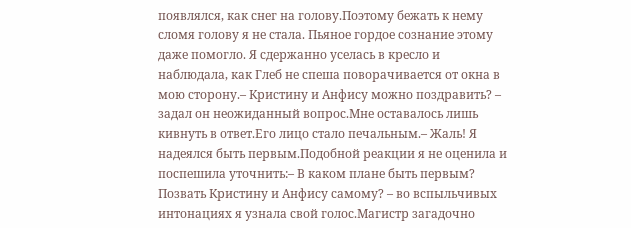появлялся, как снег на голову.Поэтому бежать к нему сломя голову я не стала. Пьяное гордое сознание этому даже помогло. Я сдержанно уселась в кресло и наблюдала, как Глеб не спеша поворачивается от окна в мою сторону.– Кристину и Анфису можно поздравить? – задал он неожиданный вопрос.Мне оставалось лишь кивнуть в ответ.Его лицо стало печальным.– Жаль! Я надеялся быть первым.Подобной реакции я не оценила и поспешила уточнить:– В каком плане быть первым? Позвать Кристину и Анфису самому? – во вспыльчивых интонациях я узнала свой голос.Магистр загадочно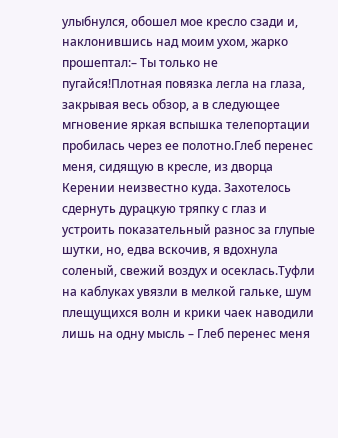улыбнулся, обошел мое кресло сзади и, наклонившись над моим ухом, жарко прошептал:– Ты только не пугайся!Плотная повязка легла на глаза, закрывая весь обзор, а в следующее мгновение яркая вспышка телепортации пробилась через ее полотно.Глеб перенес меня, сидящую в кресле, из дворца Керении неизвестно куда. Захотелось сдернуть дурацкую тряпку с глаз и устроить показательный разнос за глупые шутки, но, едва вскочив, я вдохнула соленый, свежий воздух и осеклась.Туфли на каблуках увязли в мелкой гальке, шум плещущихся волн и крики чаек наводили лишь на одну мысль – Глеб перенес меня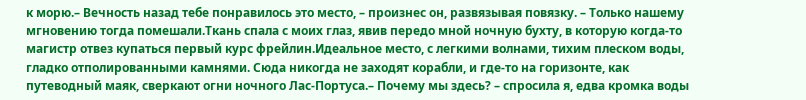к морю.– Вечность назад тебе понравилось это место, – произнес он, развязывая повязку. – Только нашему мгновению тогда помешали.Ткань спала с моих глаз, явив передо мной ночную бухту, в которую когда-то магистр отвез купаться первый курс фрейлин.Идеальное место, с легкими волнами, тихим плеском воды, гладко отполированными камнями. Сюда никогда не заходят корабли, и где-то на горизонте, как путеводный маяк, сверкают огни ночного Лас-Портуса.– Почему мы здесь? – спросила я, едва кромка воды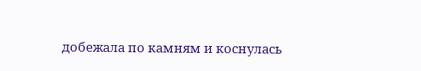добежала по камням и коснулась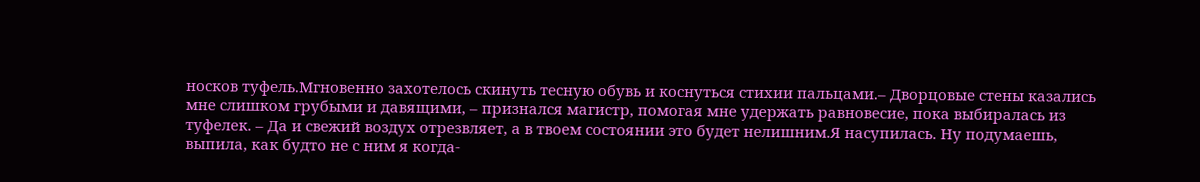носков туфель.Мгновенно захотелось скинуть тесную обувь и коснуться стихии пальцами.– Дворцовые стены казались мне слишком грубыми и давящими, – признался магистр, помогая мне удержать равновесие, пока выбиралась из туфелек. – Да и свежий воздух отрезвляет, а в твоем состоянии это будет нелишним.Я насупилась. Ну подумаешь, выпила, как будто не с ним я когда-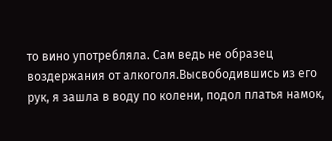то вино употребляла. Сам ведь не образец воздержания от алкоголя.Высвободившись из его рук, я зашла в воду по колени, подол платья намок,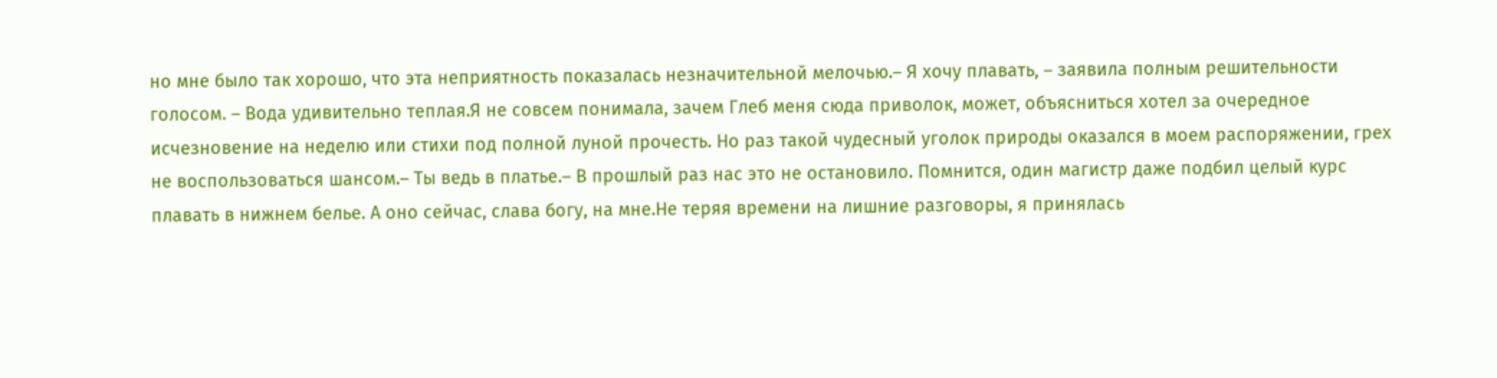но мне было так хорошо, что эта неприятность показалась незначительной мелочью.– Я хочу плавать, – заявила полным решительности голосом. – Вода удивительно теплая.Я не совсем понимала, зачем Глеб меня сюда приволок, может, объясниться хотел за очередное исчезновение на неделю или стихи под полной луной прочесть. Но раз такой чудесный уголок природы оказался в моем распоряжении, грех не воспользоваться шансом.– Ты ведь в платье.– В прошлый раз нас это не остановило. Помнится, один магистр даже подбил целый курс плавать в нижнем белье. А оно сейчас, слава богу, на мне.Не теряя времени на лишние разговоры, я принялась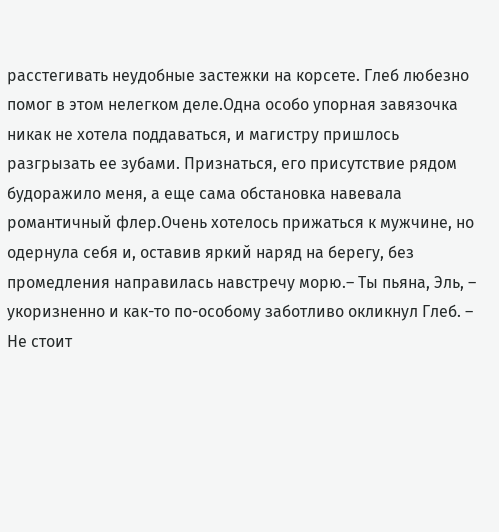расстегивать неудобные застежки на корсете. Глеб любезно помог в этом нелегком деле.Одна особо упорная завязочка никак не хотела поддаваться, и магистру пришлось разгрызать ее зубами. Признаться, его присутствие рядом будоражило меня, а еще сама обстановка навевала романтичный флер.Очень хотелось прижаться к мужчине, но одернула себя и, оставив яркий наряд на берегу, без промедления направилась навстречу морю.– Ты пьяна, Эль, – укоризненно и как-то по-особому заботливо окликнул Глеб. – Не стоит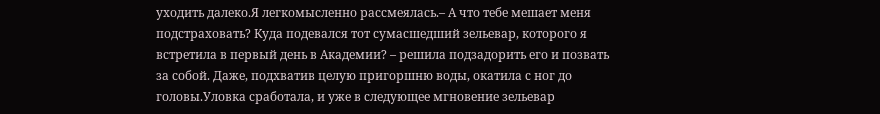уходить далеко.Я легкомысленно рассмеялась.– А что тебе мешает меня подстраховать? Куда подевался тот сумасшедший зельевар, которого я встретила в первый день в Академии? – решила подзадорить его и позвать за собой. Даже, подхватив целую пригоршню воды, окатила с ног до головы.Уловка сработала, и уже в следующее мгновение зельевар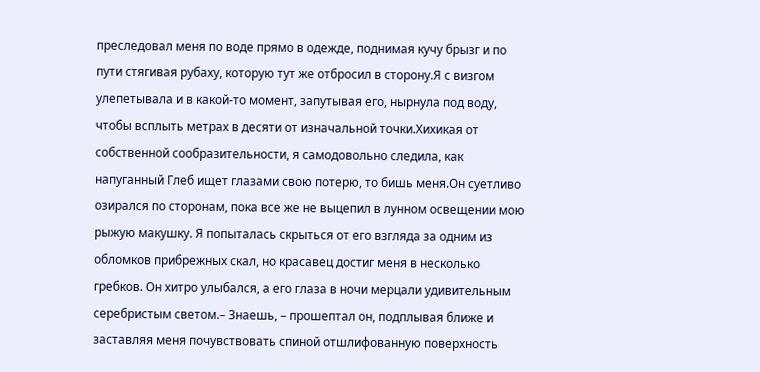преследовал меня по воде прямо в одежде, поднимая кучу брызг и по пути стягивая рубаху, которую тут же отбросил в сторону.Я с визгом улепетывала и в какой-то момент, запутывая его, нырнула под воду, чтобы всплыть метрах в десяти от изначальной точки.Хихикая от собственной сообразительности, я самодовольно следила, как напуганный Глеб ищет глазами свою потерю, то бишь меня.Он суетливо озирался по сторонам, пока все же не выцепил в лунном освещении мою рыжую макушку. Я попыталась скрыться от его взгляда за одним из обломков прибрежных скал, но красавец достиг меня в несколько гребков. Он хитро улыбался, а его глаза в ночи мерцали удивительным серебристым светом.– Знаешь, – прошептал он, подплывая ближе и заставляя меня почувствовать спиной отшлифованную поверхность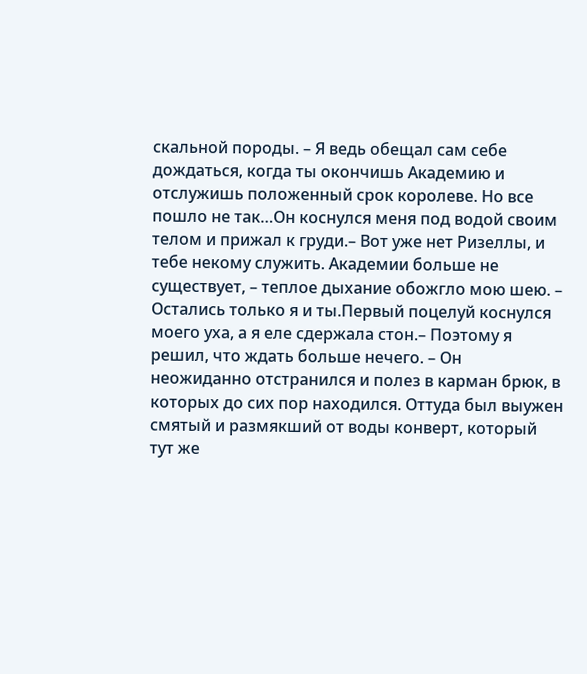скальной породы. – Я ведь обещал сам себе дождаться, когда ты окончишь Академию и отслужишь положенный срок королеве. Но все пошло не так…Он коснулся меня под водой своим телом и прижал к груди.– Вот уже нет Ризеллы, и тебе некому служить. Академии больше не существует, – теплое дыхание обожгло мою шею. – Остались только я и ты.Первый поцелуй коснулся моего уха, а я еле сдержала стон.– Поэтому я решил, что ждать больше нечего. – Он неожиданно отстранился и полез в карман брюк, в которых до сих пор находился. Оттуда был выужен смятый и размякший от воды конверт, который тут же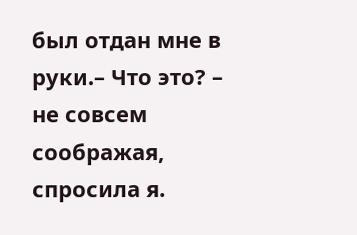был отдан мне в руки.– Что это? – не совсем соображая, спросила я.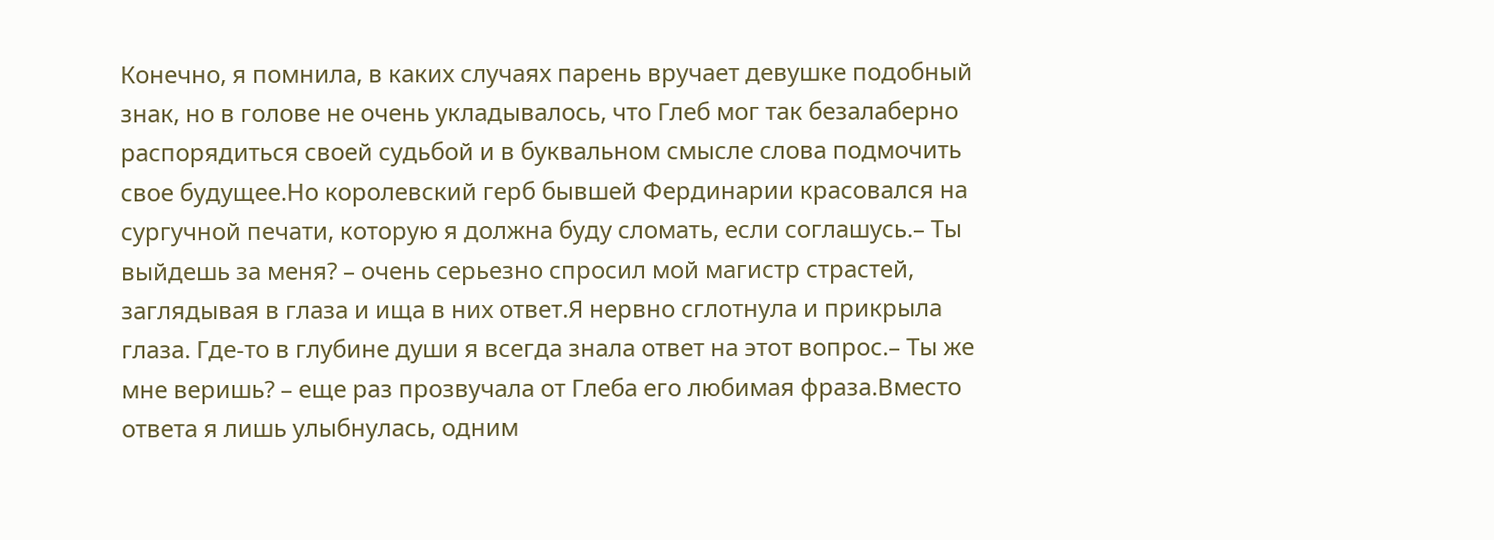Конечно, я помнила, в каких случаях парень вручает девушке подобный знак, но в голове не очень укладывалось, что Глеб мог так безалаберно распорядиться своей судьбой и в буквальном смысле слова подмочить свое будущее.Но королевский герб бывшей Фердинарии красовался на сургучной печати, которую я должна буду сломать, если соглашусь.– Ты выйдешь за меня? – очень серьезно спросил мой магистр страстей, заглядывая в глаза и ища в них ответ.Я нервно сглотнула и прикрыла глаза. Где-то в глубине души я всегда знала ответ на этот вопрос.– Ты же мне веришь? – еще раз прозвучала от Глеба его любимая фраза.Вместо ответа я лишь улыбнулась, одним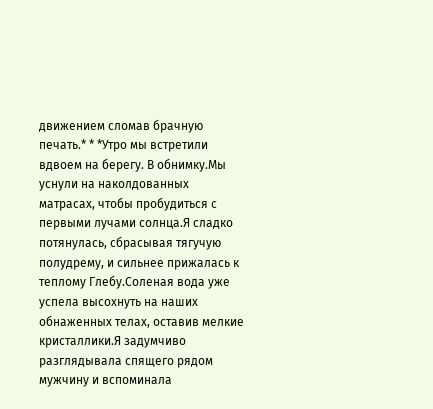движением сломав брачную печать.* * *Утро мы встретили вдвоем на берегу. В обнимку.Мы уснули на наколдованных матрасах, чтобы пробудиться с первыми лучами солнца.Я сладко потянулась, сбрасывая тягучую полудрему, и сильнее прижалась к теплому Глебу.Соленая вода уже успела высохнуть на наших обнаженных телах, оставив мелкие кристаллики.Я задумчиво разглядывала спящего рядом мужчину и вспоминала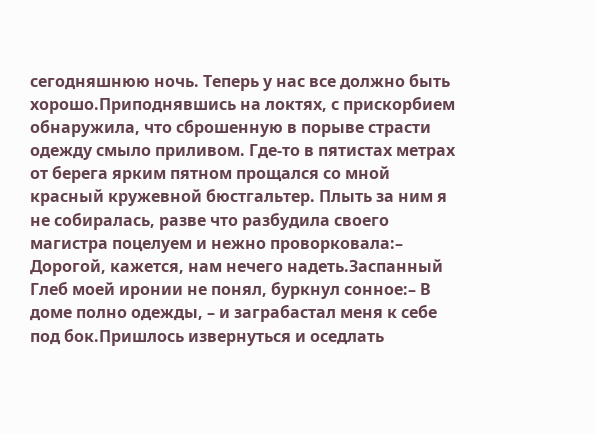сегодняшнюю ночь. Теперь у нас все должно быть хорошо.Приподнявшись на локтях, с прискорбием обнаружила, что сброшенную в порыве страсти одежду смыло приливом. Где-то в пятистах метрах от берега ярким пятном прощался со мной красный кружевной бюстгальтер. Плыть за ним я не собиралась, разве что разбудила своего магистра поцелуем и нежно проворковала:– Дорогой, кажется, нам нечего надеть.Заспанный Глеб моей иронии не понял, буркнул сонное:– В доме полно одежды, – и заграбастал меня к себе под бок.Пришлось извернуться и оседлать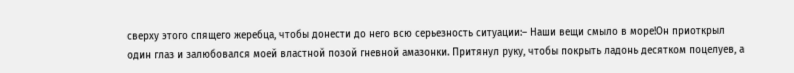сверху этого спящего жеребца, чтобы донести до него всю серьезность ситуации:– Наши вещи смыло в море!Он приоткрыл один глаз и залюбовался моей властной позой гневной амазонки. Притянул руку, чтобы покрыть ладонь десятком поцелуев, а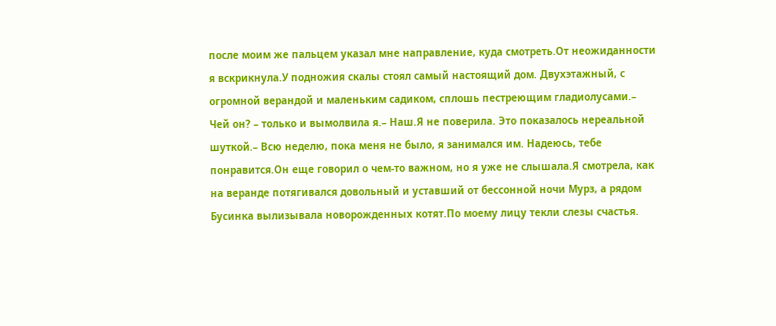после моим же пальцем указал мне направление, куда смотреть.От неожиданности я вскрикнула.У подножия скалы стоял самый настоящий дом. Двухэтажный, с огромной верандой и маленьким садиком, сплошь пестреющим гладиолусами.– Чей он? – только и вымолвила я.– Наш.Я не поверила. Это показалось нереальной шуткой.– Всю неделю, пока меня не было, я занимался им. Надеюсь, тебе понравится.Он еще говорил о чем-то важном, но я уже не слышала.Я смотрела, как на веранде потягивался довольный и уставший от бессонной ночи Мурз, а рядом Бусинка вылизывала новорожденных котят.По моему лицу текли слезы счастья.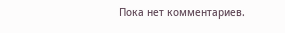Пока нет комментариев.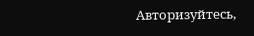Авторизуйтесь,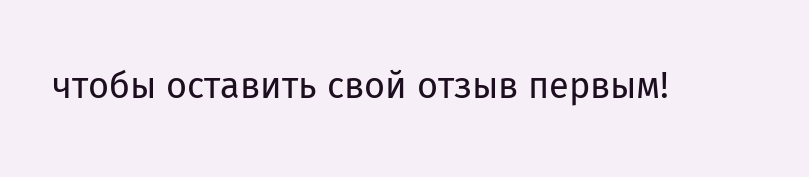чтобы оставить свой отзыв первым!